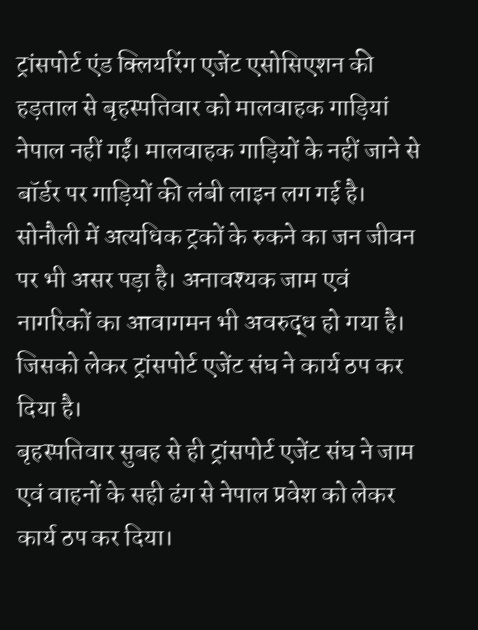ट्रांसपोर्ट एंड क्लियरिंग एजेंट एसोसिएशन की हड़ताल से बृहस्पतिवार को मालवाहक गाड़ियां नेपाल नहीं गईं। मालवाहक गाड़ियों के नहीं जाने से बॉर्डर पर गाड़ियों की लंबी लाइन लग गई है। सोनौली में अत्यधिक ट्रकों के रुकने का जन जीवन पर भी असर पड़ा है। अनावश्यक जाम एवं नागरिकों का आवागमन भी अवरुद्ध हो गया है। जिसको लेकर ट्रांसपोर्ट एजेंट संघ ने कार्य ठप कर दिया है।
बृहस्पतिवार सुबह से ही ट्रांसपोर्ट एजेंट संघ ने जाम एवं वाहनों के सही ढंग से नेपाल प्रवेश को लेकर कार्य ठप कर दिया।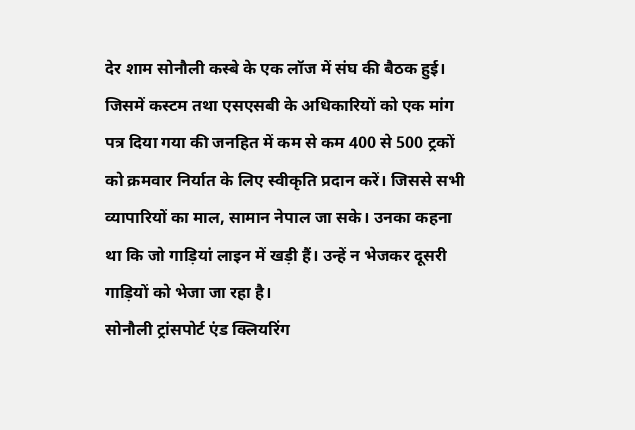देर शाम सोनौली कस्बे के एक लॉज में संघ की बैठक हुई। जिसमें कस्टम तथा एसएसबी के अधिकारियों को एक मांग पत्र दिया गया की जनहित में कम से कम 400 से 500 ट्रकों को क्रमवार निर्यात के लिए स्वीकृति प्रदान करें। जिससे सभी व्यापारियों का माल, सामान नेपाल जा सके। उनका कहना था कि जो गाड़ियां लाइन में खड़ी हैं। उन्हें न भेजकर दूसरी गाड़ियों को भेजा जा रहा है।
सोनौली ट्रांसपोर्ट एंड क्लियरिंग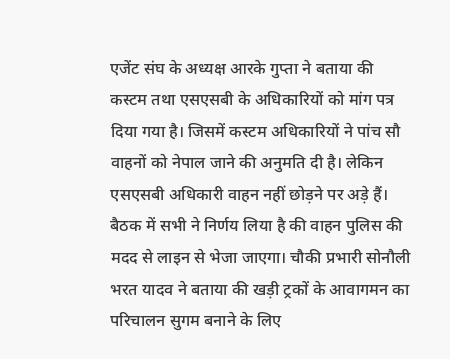एजेंट संघ के अध्यक्ष आरके गुप्ता ने बताया की कस्टम तथा एसएसबी के अधिकारियों को मांग पत्र दिया गया है। जिसमें कस्टम अधिकारियों ने पांच सौ वाहनों को नेपाल जाने की अनुमति दी है। लेकिन एसएसबी अधिकारी वाहन नहीं छोड़ने पर अड़े हैं। बैठक में सभी ने निर्णय लिया है की वाहन पुलिस की मदद से लाइन से भेजा जाएगा। चौकी प्रभारी सोनौली भरत यादव ने बताया की खड़ी ट्रकों के आवागमन का परिचालन सुगम बनाने के लिए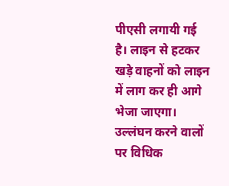पीएसी लगायी गई है। लाइन से हटकर खड़े वाहनों को लाइन में लाग कर ही आगे भेजा जाएगा। उल्लंघन करने वालों पर विधिक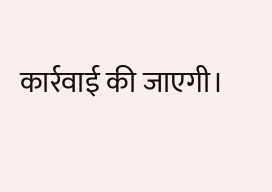कार्रवाई की जाएगी।